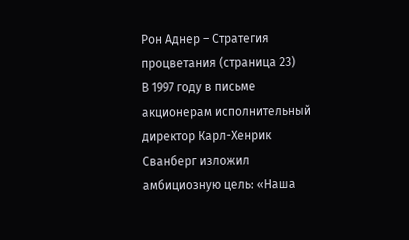Рон Аднер – Стратегия процветания (страница 23)
В 1997 году в письме акционерам исполнительный директор Карл-Хенрик Сванберг изложил амбициозную цель: «Наша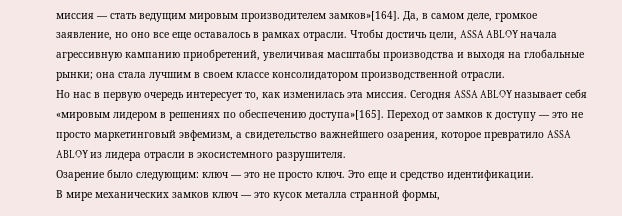миссия — стать ведущим мировым производителем замков»[164]. Да, в самом деле, громкое заявление, но оно все еще оставалось в рамках отрасли. Чтобы достичь цели, ASSA ABLOY начала агрессивную кампанию приобретений, увеличивая масштабы производства и выходя на глобальные рынки; она стала лучшим в своем классе консолидатором производственной отрасли.
Но нас в первую очередь интересует то, как изменилась эта миссия. Сегодня ASSA ABLOY называет себя «мировым лидером в решениях по обеспечению доступа»[165]. Переход от замков к доступу — это не просто маркетинговый эвфемизм, а свидетельство важнейшего озарения, которое превратило ASSA ABLOY из лидера отрасли в экосистемного разрушителя.
Озарение было следующим: ключ — это не просто ключ. Это еще и средство идентификации.
В мире механических замков ключ — это кусок металла странной формы,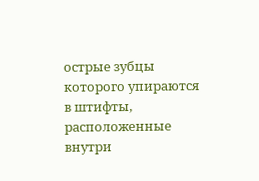острые зубцы которого упираются в штифты, расположенные внутри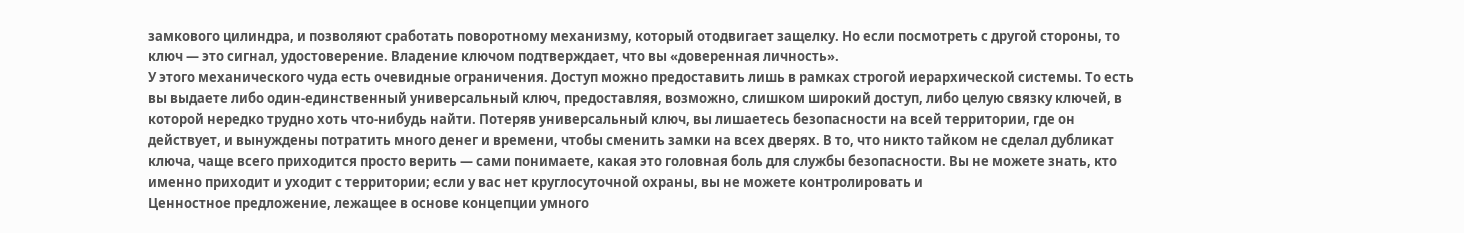замкового цилиндра, и позволяют сработать поворотному механизму, который отодвигает защелку. Но если посмотреть с другой стороны, то ключ — это сигнал, удостоверение. Владение ключом подтверждает, что вы «доверенная личность».
У этого механического чуда есть очевидные ограничения. Доступ можно предоставить лишь в рамках строгой иерархической системы. То есть вы выдаете либо один-единственный универсальный ключ, предоставляя, возможно, слишком широкий доступ, либо целую связку ключей, в которой нередко трудно хоть что-нибудь найти. Потеряв универсальный ключ, вы лишаетесь безопасности на всей территории, где он действует, и вынуждены потратить много денег и времени, чтобы сменить замки на всех дверях. В то, что никто тайком не сделал дубликат ключа, чаще всего приходится просто верить — сами понимаете, какая это головная боль для службы безопасности. Вы не можете знать, кто именно приходит и уходит с территории; если у вас нет круглосуточной охраны, вы не можете контролировать и
Ценностное предложение, лежащее в основе концепции умного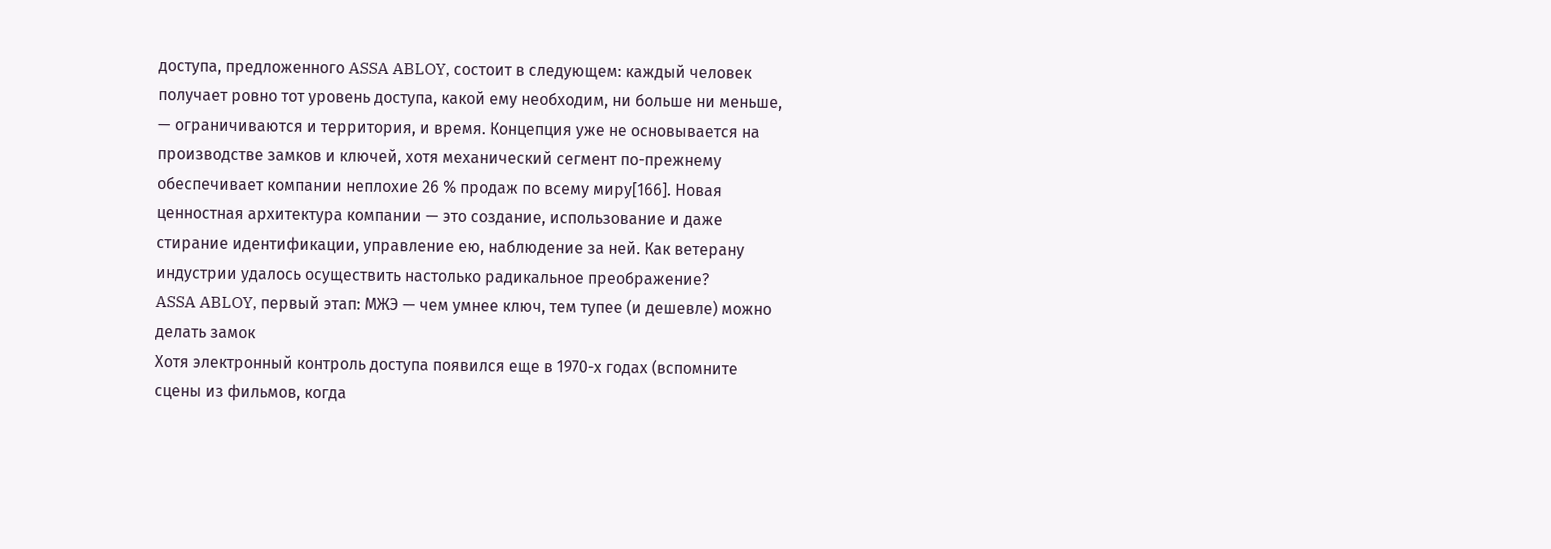доступа, предложенного ASSA ABLOY, состоит в следующем: каждый человек получает ровно тот уровень доступа, какой ему необходим, ни больше ни меньше, — ограничиваются и территория, и время. Концепция уже не основывается на производстве замков и ключей, хотя механический сегмент по-прежнему обеспечивает компании неплохие 26 % продаж по всему миру[166]. Новая ценностная архитектура компании — это создание, использование и даже стирание идентификации, управление ею, наблюдение за ней. Как ветерану индустрии удалось осуществить настолько радикальное преображение?
ASSA ABLOY, первый этап: МЖЭ — чем умнее ключ, тем тупее (и дешевле) можно делать замок
Хотя электронный контроль доступа появился еще в 1970-х годах (вспомните сцены из фильмов, когда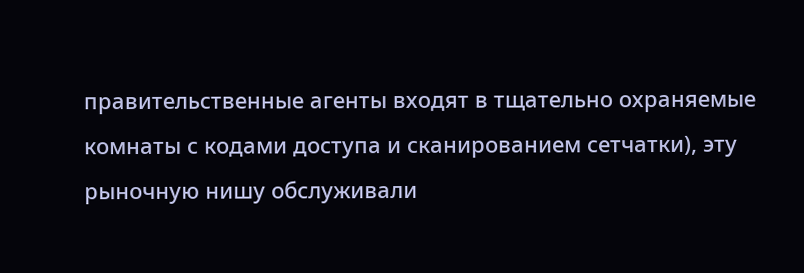правительственные агенты входят в тщательно охраняемые комнаты с кодами доступа и сканированием сетчатки), эту рыночную нишу обслуживали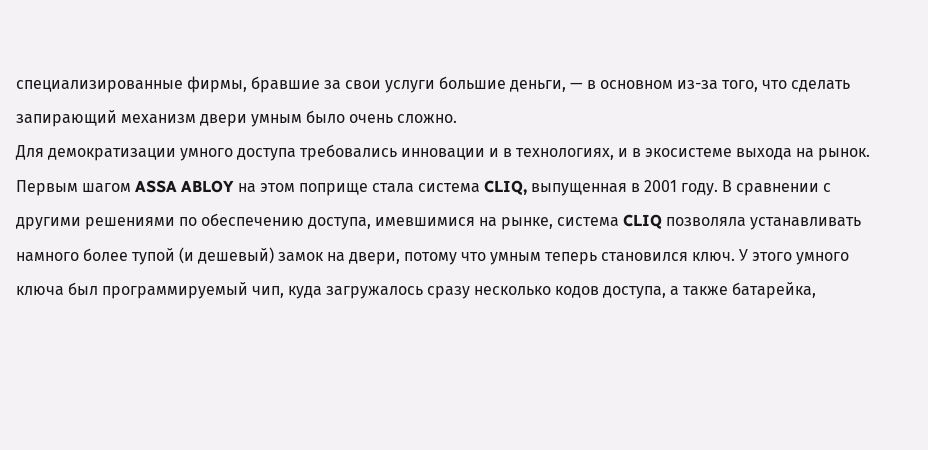специализированные фирмы, бравшие за свои услуги большие деньги, — в основном из-за того, что сделать запирающий механизм двери умным было очень сложно.
Для демократизации умного доступа требовались инновации и в технологиях, и в экосистеме выхода на рынок. Первым шагом ASSA ABLOY на этом поприще стала система CLIQ, выпущенная в 2001 году. В сравнении с другими решениями по обеспечению доступа, имевшимися на рынке, система CLIQ позволяла устанавливать намного более тупой (и дешевый) замок на двери, потому что умным теперь становился ключ. У этого умного ключа был программируемый чип, куда загружалось сразу несколько кодов доступа, а также батарейка,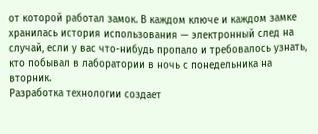от которой работал замок. В каждом ключе и каждом замке хранилась история использования — электронный след на случай, если у вас что-нибудь пропало и требовалось узнать, кто побывал в лаборатории в ночь с понедельника на вторник.
Разработка технологии создает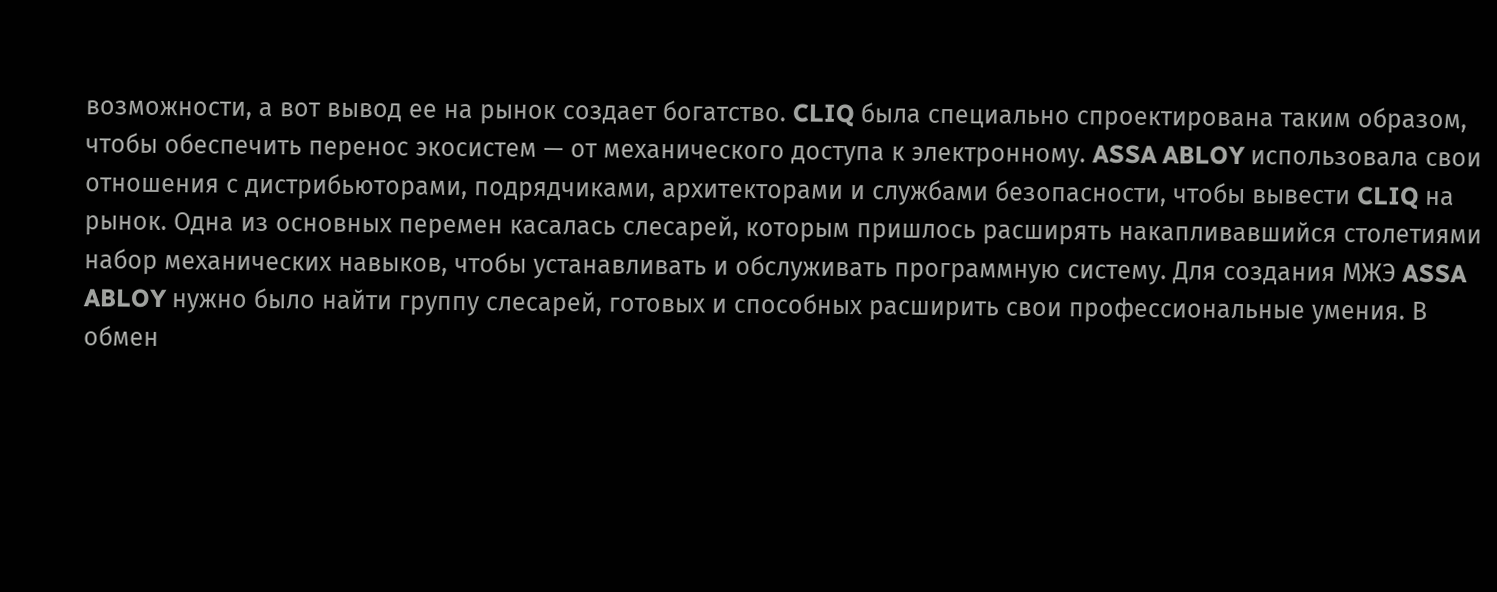возможности, а вот вывод ее на рынок создает богатство. CLIQ была специально спроектирована таким образом, чтобы обеспечить перенос экосистем — от механического доступа к электронному. ASSA ABLOY использовала свои отношения с дистрибьюторами, подрядчиками, архитекторами и службами безопасности, чтобы вывести CLIQ на рынок. Одна из основных перемен касалась слесарей, которым пришлось расширять накапливавшийся столетиями набор механических навыков, чтобы устанавливать и обслуживать программную систему. Для создания МЖЭ ASSA ABLOY нужно было найти группу слесарей, готовых и способных расширить свои профессиональные умения. В обмен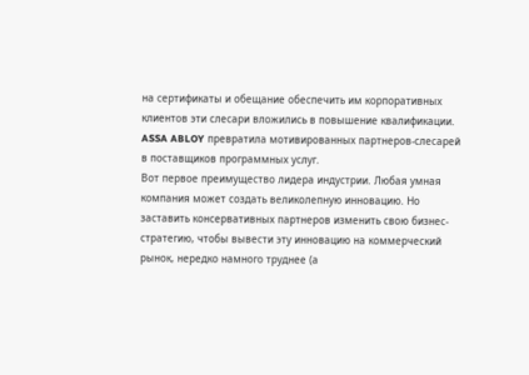на сертификаты и обещание обеспечить им корпоративных клиентов эти слесари вложились в повышение квалификации. ASSA ABLOY превратила мотивированных партнеров-слесарей в поставщиков программных услуг.
Вот первое преимущество лидера индустрии. Любая умная компания может создать великолепную инновацию. Но заставить консервативных партнеров изменить свою бизнес-стратегию, чтобы вывести эту инновацию на коммерческий рынок, нередко намного труднее (а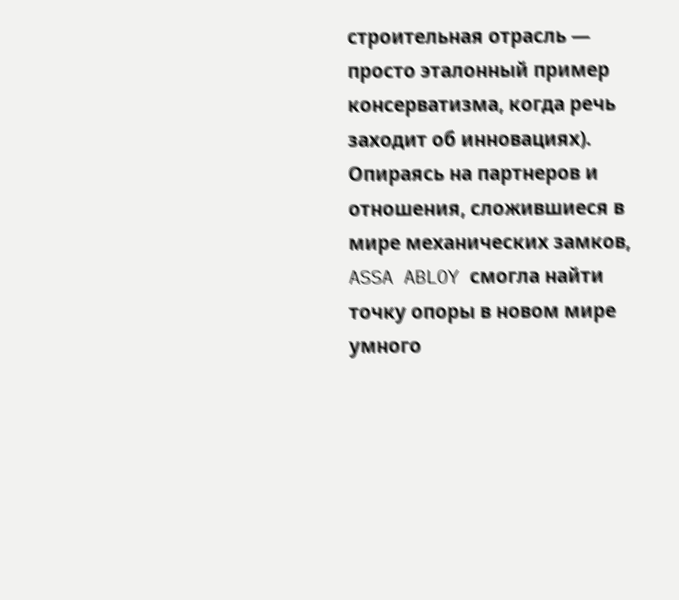строительная отрасль — просто эталонный пример консерватизма, когда речь заходит об инновациях). Опираясь на партнеров и отношения, сложившиеся в мире механических замков, ASSA ABLOY смогла найти точку опоры в новом мире умного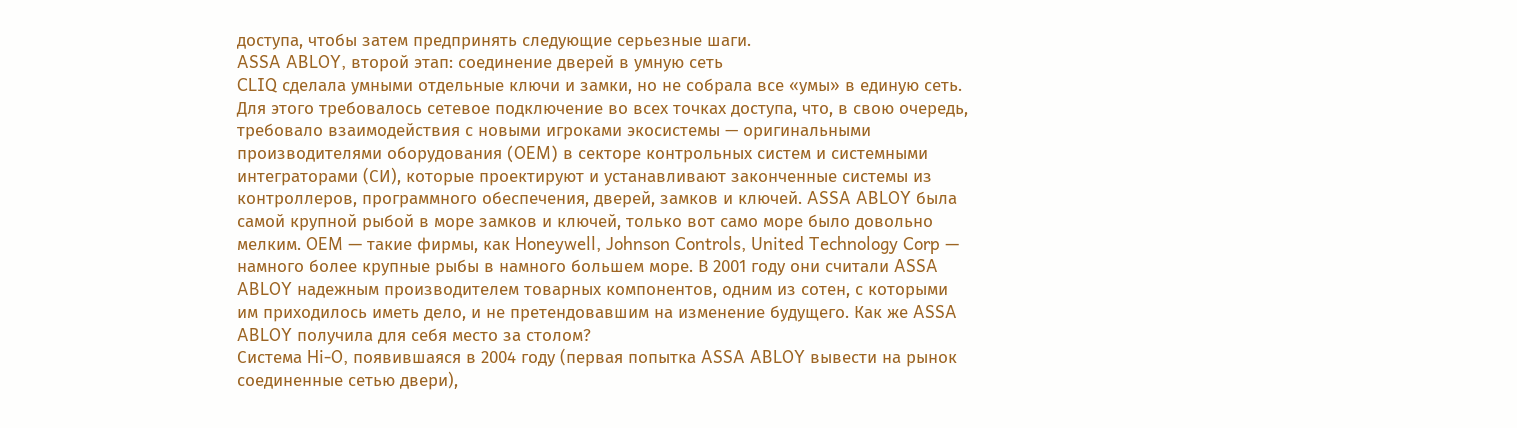доступа, чтобы затем предпринять следующие серьезные шаги.
ASSA ABLOY, второй этап: соединение дверей в умную сеть
CLIQ сделала умными отдельные ключи и замки, но не собрала все «умы» в единую сеть. Для этого требовалось сетевое подключение во всех точках доступа, что, в свою очередь, требовало взаимодействия с новыми игроками экосистемы — оригинальными производителями оборудования (OEM) в секторе контрольных систем и системными интеграторами (СИ), которые проектируют и устанавливают законченные системы из контроллеров, программного обеспечения, дверей, замков и ключей. ASSA ABLOY была самой крупной рыбой в море замков и ключей, только вот само море было довольно мелким. OEM — такие фирмы, как Honeywell, Johnson Controls, United Technology Corp — намного более крупные рыбы в намного большем море. В 2001 году они считали ASSA ABLOY надежным производителем товарных компонентов, одним из сотен, с которыми им приходилось иметь дело, и не претендовавшим на изменение будущего. Как же ASSA ABLOY получила для себя место за столом?
Система Hi-O, появившаяся в 2004 году (первая попытка ASSA ABLOY вывести на рынок соединенные сетью двери),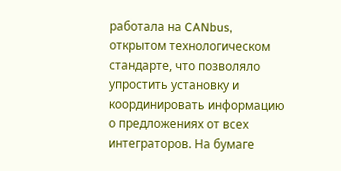работала на CANbus, открытом технологическом стандарте, что позволяло упростить установку и координировать информацию о предложениях от всех интеграторов. На бумаге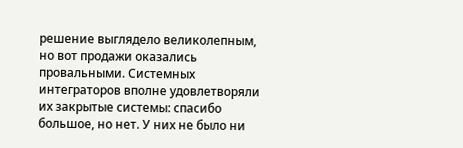решение выглядело великолепным, но вот продажи оказались провальными. Системных интеграторов вполне удовлетворяли их закрытые системы: спасибо большое, но нет. У них не было ни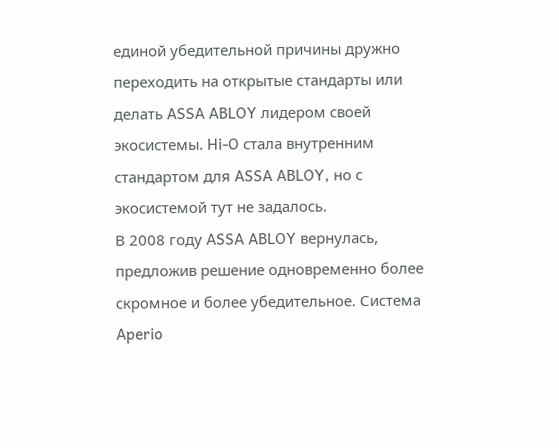единой убедительной причины дружно переходить на открытые стандарты или делать ASSA ABLOY лидером своей экосистемы. Hi-O стала внутренним стандартом для ASSA ABLOY, но с экосистемой тут не задалось.
В 2008 году ASSA ABLOY вернулась, предложив решение одновременно более скромное и более убедительное. Система Aperio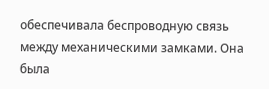обеспечивала беспроводную связь между механическими замками. Она была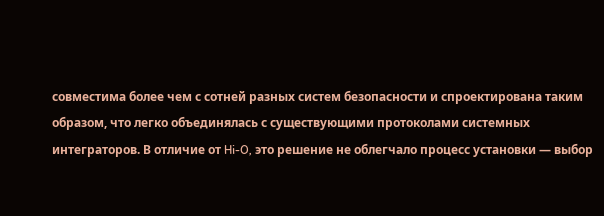совместима более чем с сотней разных систем безопасности и спроектирована таким образом, что легко объединялась с существующими протоколами системных интеграторов. В отличие от Hi-O, это решение не облегчало процесс установки — выбор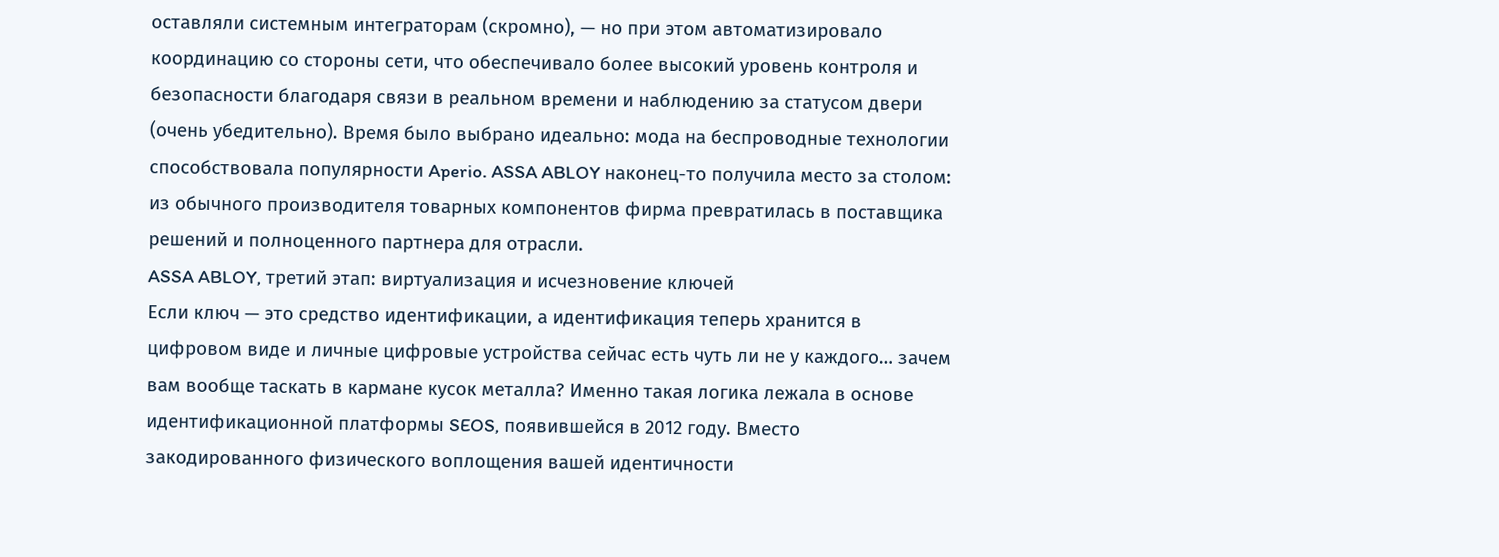оставляли системным интеграторам (скромно), — но при этом автоматизировало координацию со стороны сети, что обеспечивало более высокий уровень контроля и безопасности благодаря связи в реальном времени и наблюдению за статусом двери (очень убедительно). Время было выбрано идеально: мода на беспроводные технологии способствовала популярности Aperio. ASSA ABLOY наконец-то получила место за столом: из обычного производителя товарных компонентов фирма превратилась в поставщика решений и полноценного партнера для отрасли.
ASSA ABLOY, третий этап: виртуализация и исчезновение ключей
Если ключ — это средство идентификации, а идентификация теперь хранится в цифровом виде и личные цифровые устройства сейчас есть чуть ли не у каждого… зачем вам вообще таскать в кармане кусок металла? Именно такая логика лежала в основе идентификационной платформы SEOS, появившейся в 2012 году. Вместо закодированного физического воплощения вашей идентичности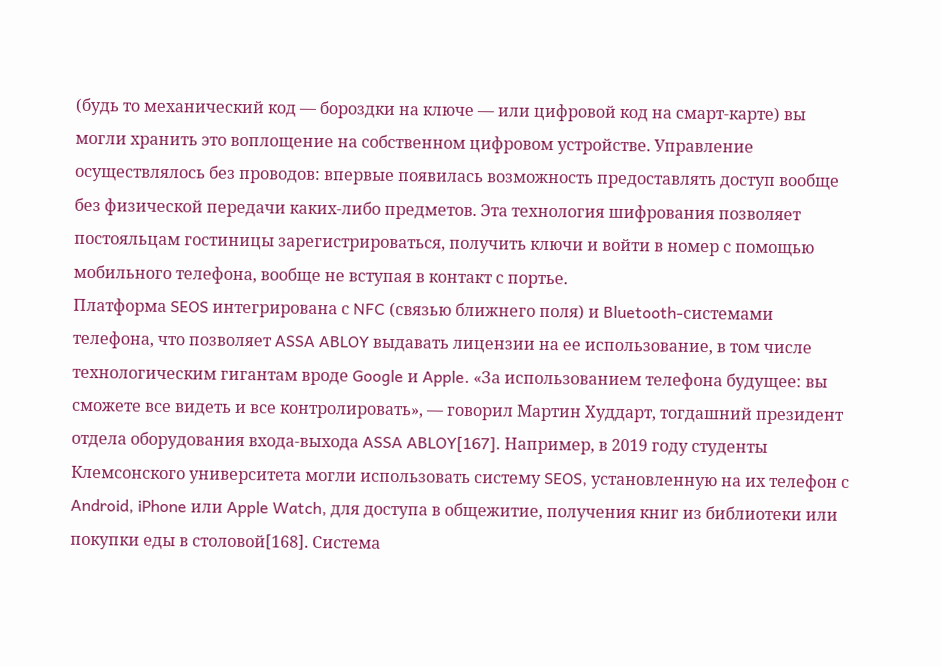(будь то механический код — бороздки на ключе — или цифровой код на смарт-карте) вы могли хранить это воплощение на собственном цифровом устройстве. Управление осуществлялось без проводов: впервые появилась возможность предоставлять доступ вообще без физической передачи каких-либо предметов. Эта технология шифрования позволяет постояльцам гостиницы зарегистрироваться, получить ключи и войти в номер с помощью мобильного телефона, вообще не вступая в контакт с портье.
Платформа SEOS интегрирована с NFC (связью ближнего поля) и Bluetooth-системами телефона, что позволяет ASSA ABLOY выдавать лицензии на ее использование, в том числе технологическим гигантам вроде Google и Apple. «За использованием телефона будущее: вы сможете все видеть и все контролировать», — говорил Мартин Худдарт, тогдашний президент отдела оборудования входа-выхода ASSA ABLOY[167]. Например, в 2019 году студенты Клемсонского университета могли использовать систему SEOS, установленную на их телефон с Android, iPhone или Apple Watch, для доступа в общежитие, получения книг из библиотеки или покупки еды в столовой[168]. Система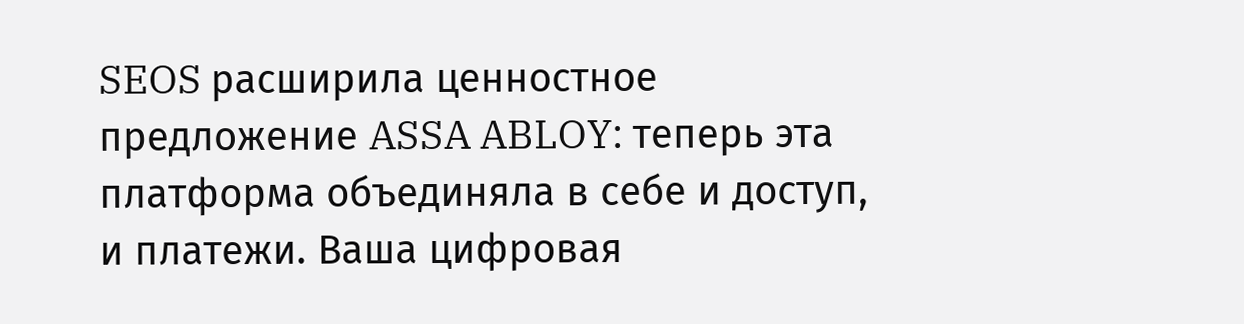SEOS расширила ценностное предложение ASSA ABLOY: теперь эта платформа объединяла в себе и доступ, и платежи. Ваша цифровая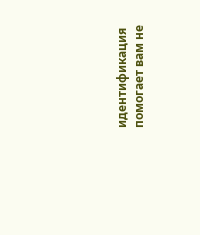идентификация помогает вам не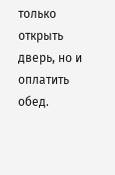только открыть дверь, но и оплатить обед.